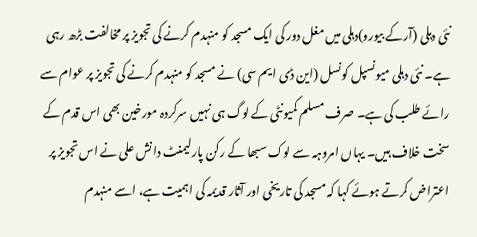نئی دہلی (آرکے بیورو)دہلی میں مغل دور کی ایک مسجد کو منہدم کرنے کی تجویز پر مخالفت بڑھ رہی ہے۔ نئی دہلی میونسپل کونسل (این ڈی ایم سی) نے مسجد کو منہدم کرنے کی تجویز پر عوام سے رائے طلب کی ہے۔ صرف مسلم کمیونٹی کے لوگ ہی نہیں سرکردہ مورخین بھی اس قدم کے سخت خلاف ہیں۔ یہاں امروہہ سے لوک سبھا کے رکن پارلیمنٹ دانش علی نے اس تجویز پر اعتراض کرتے ہوئے کہا کہ مسجد کی تاریخی اور آثار قدیمہ کی اہمیت ہے، اسے منہدم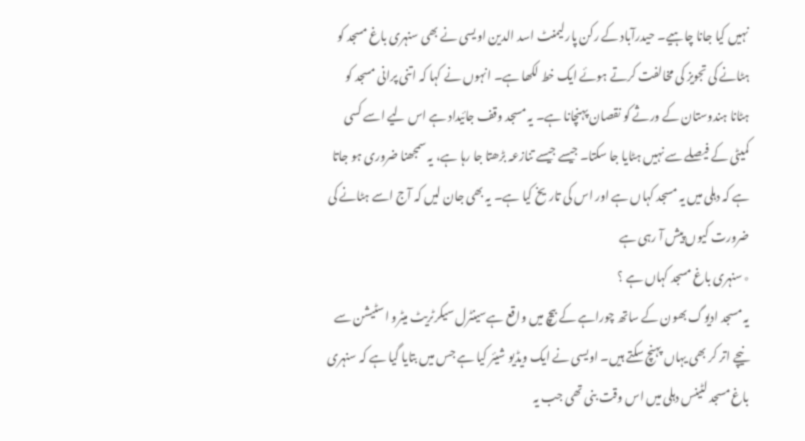نہیں کیا جانا چاہیے۔ حیدرآباد کے رکن پارلیمنٹ اسد الدین اویسی نے بھی سنہری باغ مسجد کو ہٹانے کی تجویز کی مخالفت کرتے ہوئے ایک خط لکھا ہے۔ انہوں نے کہا کہ اتنی پرانی مسجد کو ہٹانا ہندوستان کے ورثے کو نقصان پہنچانا ہے۔ یہ مسجد وقف جائیداد ہے اس لیے اسے کسی کمیٹی کے فیصلے سے نہیں ہٹایا جا سکتا۔ جیسے جیسے تنازعہ بڑھتا جا رہا ہے، یہ سمجھنا ضروری ہو جاتا ہے کہ دہلی میں یہ مسجد کہاں ہے اور اس کی تاریخ کیا ہے۔ یہ بھی جان لیں کہ آج اسے ہٹانے کی ضرورت کیوں پیش آ رہی ہے
٭سنہری باغ مسجد کہاں ہے ؟
یہ مسجد ادیوگ بھون کے ساتھ چوراہے کے بیچ میں واقع ہےسینٹرل سیکرٹریٹ میٹرو اسٹیشن سے نیچے اتر کر بھی یہاں پہنچ سکتے ہیں۔ اویسی نے ایک ویڈیو شیئر کیا ہے جس میں بتایا گیا ہے کہ سنہری باغ مسجد لٹینس دہلی میں اس وقت بنی تھی جب یہ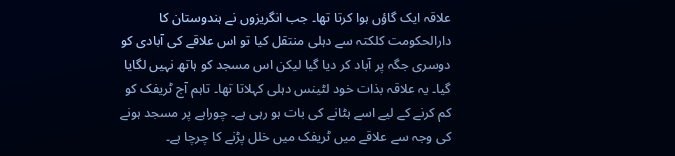علاقہ ایک گاؤں ہوا کرتا تھا۔ جب انگریزوں نے ہندوستان کا دارالحکومت کلکتہ سے دہلی منتقل کیا تو اس علاقے کی آبادی کو دوسری جگہ پر آباد کر دیا گیا لیکن اس مسجد کو ہاتھ نہیں لگایا گیا۔ یہ علاقہ بذات خود لٹینس دہلی کہلاتا تھا۔ تاہم آج ٹریفک کو کم کرنے کے لیے اسے ہٹانے کی بات ہو رہی ہے۔ چوراہے پر مسجد ہونے کی وجہ سے علاقے میں ٹریفک میں خلل پڑنے کا چرچا ہے۔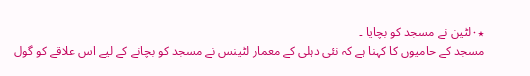٭۰لٹین نے مسجد کو بچایا ۔
مسجد کے حامیوں کا کہنا ہے کہ نئی دہلی کے معمار لٹینس نے مسجد کو بچانے کے لیے اس علاقے کو گول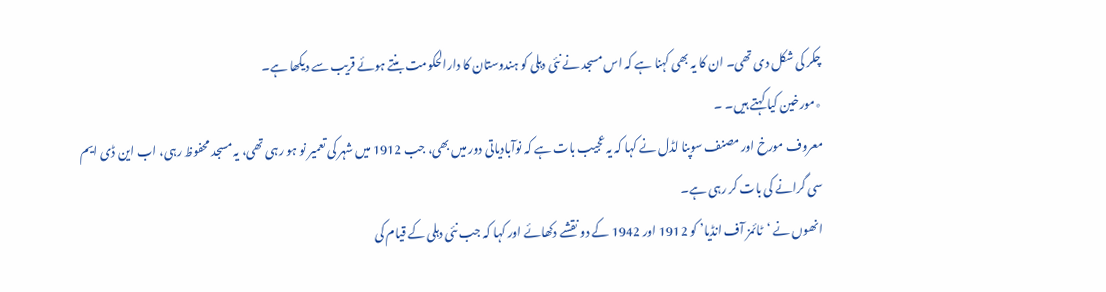چکر کی شکل دی تھی۔ ان کا یہ بھی کہنا ہے کہ اس مسجد نے نئی دہلی کو ہندوستان کا دارالحکومت بنتے ہوئے قریب سے دیکھا ہے۔
٭مورخین کیا کہتے ہیں۔ ۔
معروف مورخ اور مصنف سوپنا لڈل نے کہا کہ یہ عجیب بات ہے کہ نوآبادیاتی دور میں بھی، جب 1912 میں شہر کی تعمیر نو ہو رہی تھی، یہ مسجد محفوظ رہی، اب این ڈی ایم سی گرانے کی بات کر رہی ہے۔
انھوں نے ‘ٹائمز آف انڈیا’ کو 1912 اور 1942 کے دو نقشے دکھائے اور کہا کہ جب نئی دہلی کے قیام کی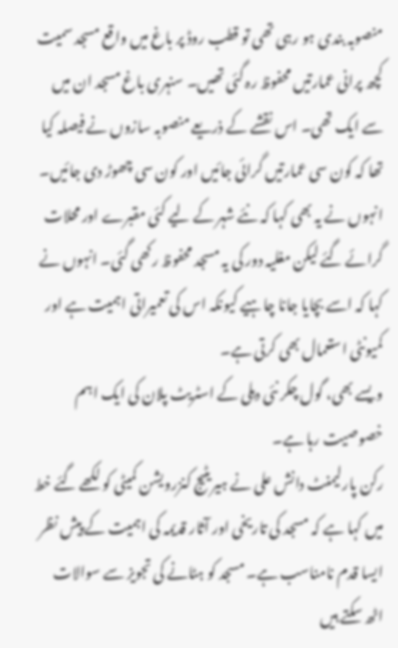منصوبہ بندی ہو رہی تھی تو قطب روڈ پر باغ میں واقع مسجد سمیت کچھ پرانی عمارتیں محفوظ رہ گئی تھیں۔ سنہری باغ مسجد ان میں سے ایک تھی۔ اس نقشے کے ذریعے منصوبہ سازوں نے فیصلہ کیا تھا کہ کون سی عمارتیں گرائی جائیں اور کون سی چھوڑ دی جائیں۔
انہوں نے یہ بھی کہا کہ نئے شہر کے لیے کئی مقبرے اور محلات گرائے گئے لیکن مغلیہ دور کی یہ مسجد محفوظ رکھی گئی۔ انہوں نے کہا کہ اسے بچایا جانا چاہیے کیونکہ اس کی تعمیراتی اہمیت ہے اور کمیونٹی استعمال بھی کرتی ہے۔
ویسے بھی، گول چکر نئی دہلی کے اسٹریٹ پلان کی ایک اہم خصوصیت رہا ہے۔
رکن پارلیمنٹ دانش علی نے ہیریٹیج کنزرویشن کمیٹی کو لکھے گئے خط میں کہا ہے کہ مسجد کی تاریخی اور آثار قدیمہ کی اہمیت کے پیش نظر ایسا قدم نامناسب ہے۔ مسجد کو ہٹانے کی تجویز سے سوالات اٹھ سکتے ہیں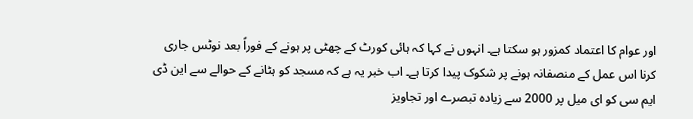اور عوام کا اعتماد کمزور ہو سکتا ہے۔ انہوں نے کہا کہ ہائی کورٹ کے چھٹی پر ہونے کے فوراً بعد نوٹس جاری کرنا اس عمل کے منصفانہ ہونے پر شکوک پیدا کرتا ہے۔ اب خبر یہ ہے کہ مسجد کو ہٹانے کے حوالے سے این ڈی ایم سی کو ای میل پر 2000 سے زیادہ تبصرے اور تجاویز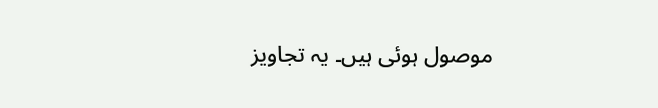موصول ہوئی ہیں۔ یہ تجاویز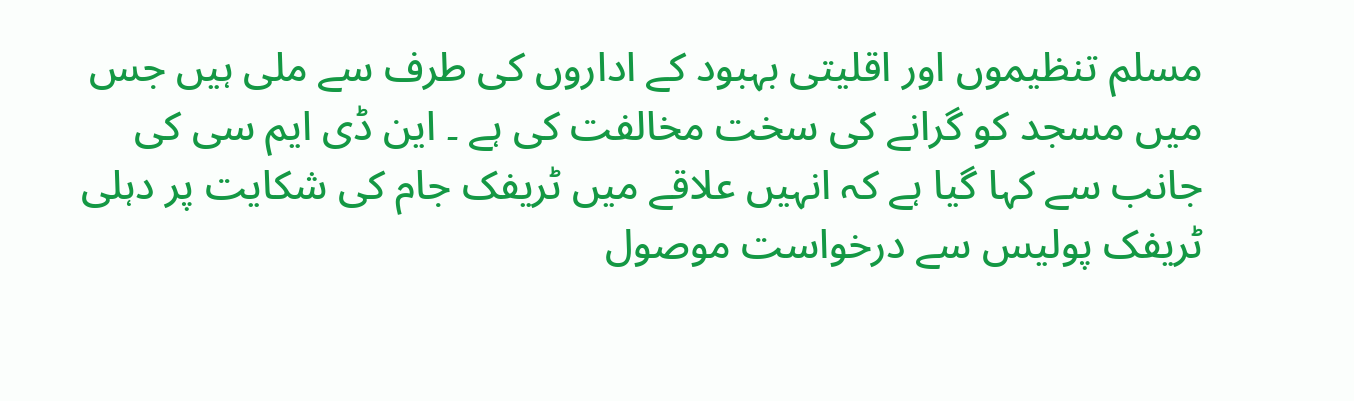مسلم تنظیموں اور اقلیتی بہبود کے اداروں کی طرف سے ملی ہیں جس میں مسجد کو گرانے کی سخت مخالفت کی ہے ۔ این ڈی ایم سی کی جانب سے کہا گیا ہے کہ انہیں علاقے میں ٹریفک جام کی شکایت پر دہلی ٹریفک پولیس سے درخواست موصول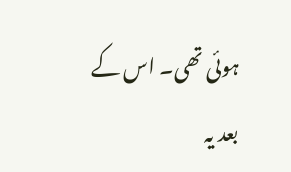ہوئی تھی۔ اس کے بعد یہ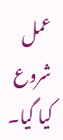عمل شروع کیا گیا۔